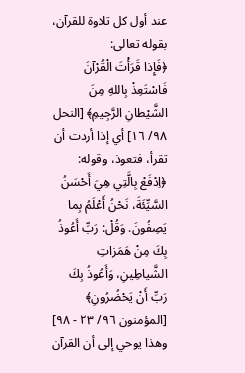عند أول كل تلاوة للقرآن، بقوله تعالى:
﴿فَإِذا قَرَأْتَ الْقُرْآنَ فَاسْتَعِذْ بِاللهِ مِنَ الشَّيْطانِ الرَّجِيمِ﴾ [النحل ٩٨/ ١٦] أي إذا أردت أن تقرأ، فتعوذ، وقوله: ﴿اِدْفَعْ بِالَّتِي هِيَ أَحْسَنُ السَّيِّئَةَ، نَحْنُ أَعْلَمُ بِما يَصِفُونَ. وَقُلْ: رَبِّ أَعُوذُ بِكَ مِنْ هَمَزاتِ الشَّياطِينِ، وَأَعُوذُ بِكَ رَبِّ أَنْ يَحْضُرُونِ﴾ [المؤمنون ٩٦/ ٢٣ - ٩٨] وهذا يوحي إلى أن القرآن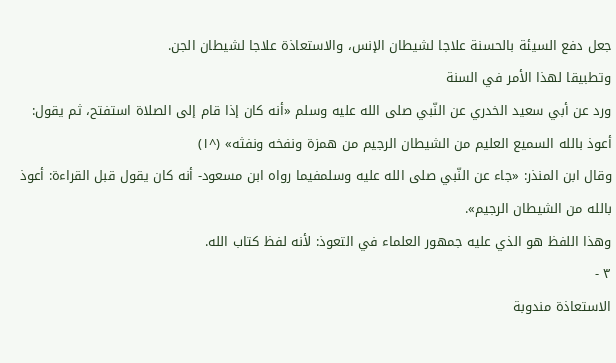جعل دفع السيئة بالحسنة علاجا لشيطان الإنس، والاستعاذة علاجا لشيطان الجن.
وتطبيقا لهذا الأمر في السنة
ورد عن أبي سعيد الخدري عن النّبي صلى الله عليه وسلم «أنه كان إذا قام إلى الصلاة استفتح، ثم يقول: أعوذ بالله السميع العليم من الشيطان الرجيم من همزة ونفخه ونفثه» (^١)
وقال ابن المنذر: «جاء عن النّبي صلى الله عليه وسلمفيما رواه ابن مسعود- أنه كان يقول قبل القراءة: أعوذ بالله من الشيطان الرجيم».
وهذا اللفظ هو الذي عليه جمهور العلماء في التعوذ: لأنه لفظ كتاب الله.
٣ -
الاستعاذة مندوبة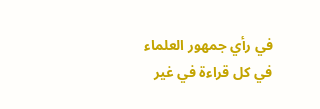في رأي جمهور العلماء في كل قراءة في غير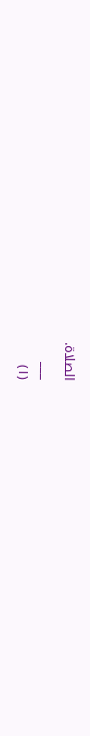الصلاة.
___
(١)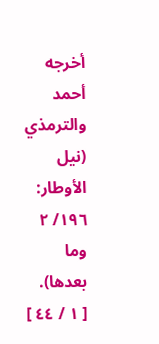أخرجه أحمد والترمذي (نيل الأوطار: ١٩٦/ ٢ وما بعدها).
[ ١ / ٤٤ ]